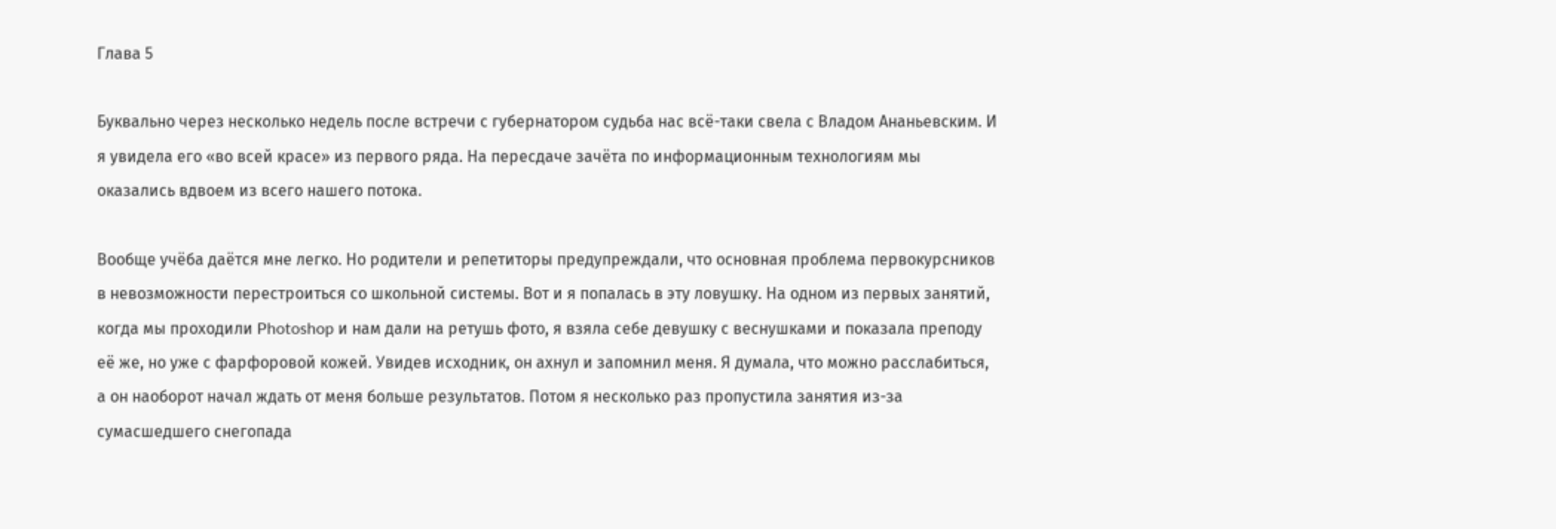Глава 5

Буквально через несколько недель после встречи с губернатором судьба нас всё-таки свела с Владом Ананьевским. И я увидела его «во всей красе» из первого ряда. На пересдаче зачёта по информационным технологиям мы оказались вдвоем из всего нашего потока.

Вообще учёба даётся мне легко. Но родители и репетиторы предупреждали, что основная проблема первокурсников в невозможности перестроиться со школьной системы. Вот и я попалась в эту ловушку. На одном из первых занятий, когда мы проходили Photoshop и нам дали на ретушь фото, я взяла себе девушку с веснушками и показала преподу её же, но уже с фарфоровой кожей. Увидев исходник, он ахнул и запомнил меня. Я думала, что можно расслабиться, а он наоборот начал ждать от меня больше результатов. Потом я несколько раз пропустила занятия из-за сумасшедшего снегопада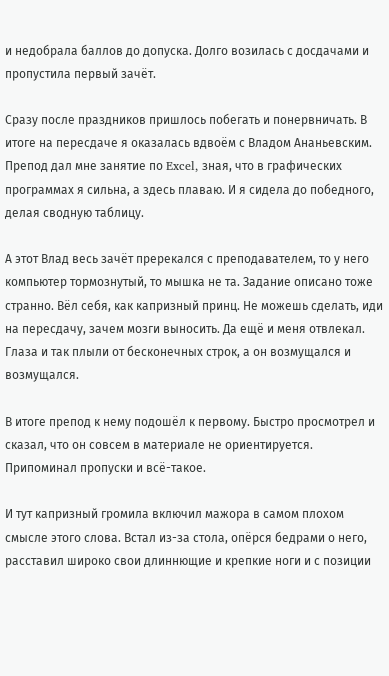и недобрала баллов до допуска. Долго возилась с досдачами и пропустила первый зачёт.

Сразу после праздников пришлось побегать и понервничать. В итоге на пересдаче я оказалась вдвоём с Владом Ананьевским. Препод дал мне занятие по Excel, зная, что в графических программах я сильна, а здесь плаваю. И я сидела до победного, делая сводную таблицу.

А этот Влад весь зачёт пререкался с преподавателем, то у него компьютер тормознутый, то мышка не та. Задание описано тоже странно. Вёл себя, как капризный принц. Не можешь сделать, иди на пересдачу, зачем мозги выносить. Да ещё и меня отвлекал. Глаза и так плыли от бесконечных строк, а он возмущался и возмущался.

В итоге препод к нему подошёл к первому. Быстро просмотрел и сказал, что он совсем в материале не ориентируется. Припоминал пропуски и всё-такое.

И тут капризный громила включил мажора в самом плохом смысле этого слова. Встал из-за стола, опёрся бедрами о него, расставил широко свои длиннющие и крепкие ноги и с позиции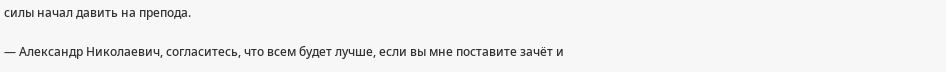силы начал давить на препода.

— Александр Николаевич, согласитесь, что всем будет лучше, если вы мне поставите зачёт и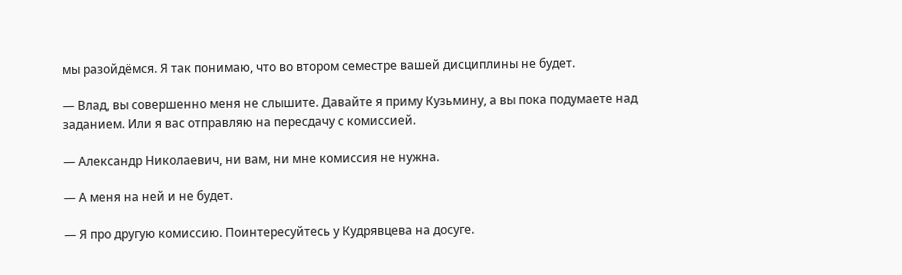мы разойдёмся. Я так понимаю, что во втором семестре вашей дисциплины не будет.

— Влад, вы совершенно меня не слышите. Давайте я приму Кузьмину, а вы пока подумаете над заданием. Или я вас отправляю на пересдачу с комиссией.

— Александр Николаевич, ни вам, ни мне комиссия не нужна.

— А меня на ней и не будет.

— Я про другую комиссию. Поинтересуйтесь у Кудрявцева на досуге.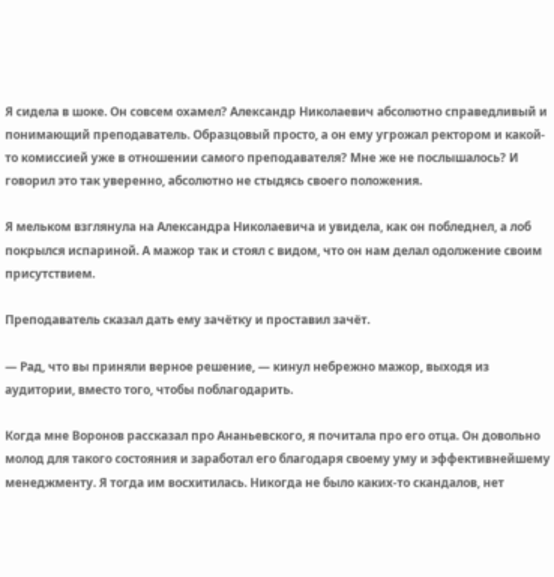Я сидела в шоке. Он совсем охамел? Александр Николаевич абсолютно справедливый и понимающий преподаватель. Образцовый просто, а он ему угрожал ректором и какой-то комиссией уже в отношении самого преподавателя? Мне же не послышалось? И говорил это так уверенно, абсолютно не стыдясь своего положения.

Я мельком взглянула на Александра Николаевича и увидела, как он побледнел, а лоб покрылся испариной. А мажор так и стоял с видом, что он нам делал одолжение своим присутствием.

Преподаватель сказал дать ему зачётку и проставил зачёт.

— Рад, что вы приняли верное решение, — кинул небрежно мажор, выходя из аудитории, вместо того, чтобы поблагодарить.

Когда мне Воронов рассказал про Ананьевского, я почитала про его отца. Он довольно молод для такого состояния и заработал его благодаря своему уму и эффективнейшему менеджменту. Я тогда им восхитилась. Никогда не было каких-то скандалов, нет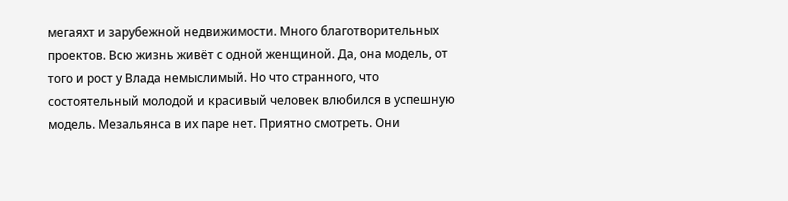мегаяхт и зарубежной недвижимости. Много благотворительных проектов. Всю жизнь живёт с одной женщиной. Да, она модель, от того и рост у Влада немыслимый. Но что странного, что состоятельный молодой и красивый человек влюбился в успешную модель. Мезальянса в их паре нет. Приятно смотреть. Они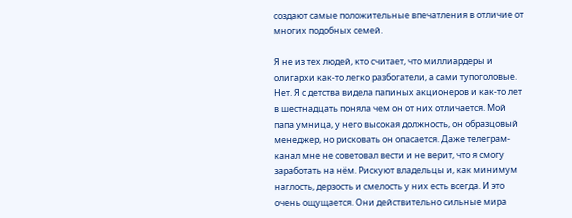создают самые положительные впечатления в отличие от многих подобных семей.

Я не из тех людей, кто считает, что миллиардеры и олигархи как-то легко разбогатели, а сами тупоголовые. Нет. Я с детства видела папиных акционеров и как-то лет в шестнадцать поняла чем он от них отличается. Мой папа умница, у него высокая должность, он образцовый менеджер, но рисковать он опасается. Даже телеграм-канал мне не советовал вести и не верит, что я смогу заработать на нём. Рискуют владельцы и, как минимум наглость, дерзость и смелость у них есть всегда. И это очень ощущается. Они действительно сильные мира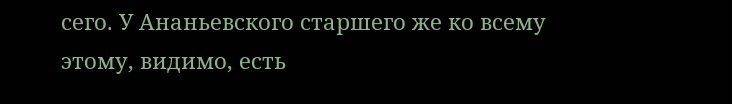сего. У Ананьевского старшего же ко всему этому, видимо, есть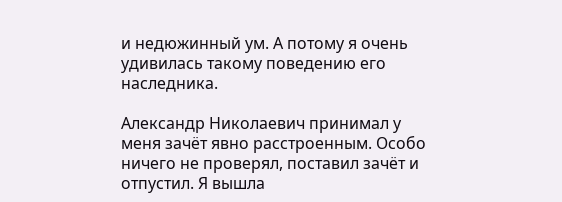и недюжинный ум. А потому я очень удивилась такому поведению его наследника.

Александр Николаевич принимал у меня зачёт явно расстроенным. Особо ничего не проверял, поставил зачёт и отпустил. Я вышла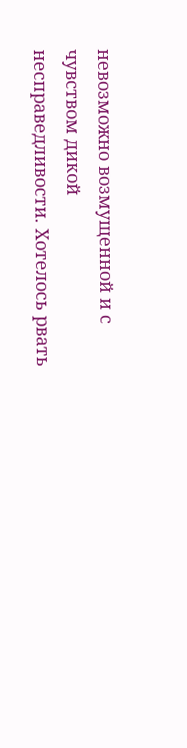невозможно возмущенной и с чувством дикой несправедливости. Хотелось рвать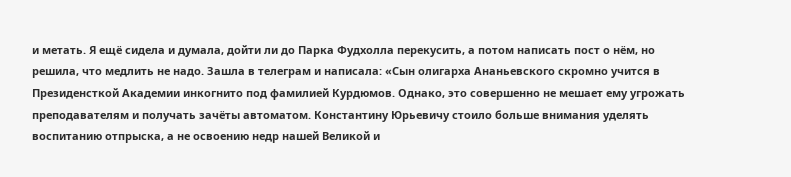и метать. Я ещё сидела и думала, дойти ли до Парка Фудхолла перекусить, а потом написать пост о нём, но решила, что медлить не надо. Зашла в телеграм и написала: «Сын олигарха Ананьевского скромно учится в Президенсткой Академии инкогнито под фамилией Курдюмов. Однако, это совершенно не мешает ему угрожать преподавателям и получать зачёты автоматом. Константину Юрьевичу стоило больше внимания уделять воспитанию отпрыска, а не освоению недр нашей Великой и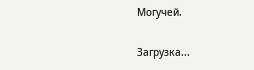Могучей.

Загрузка...